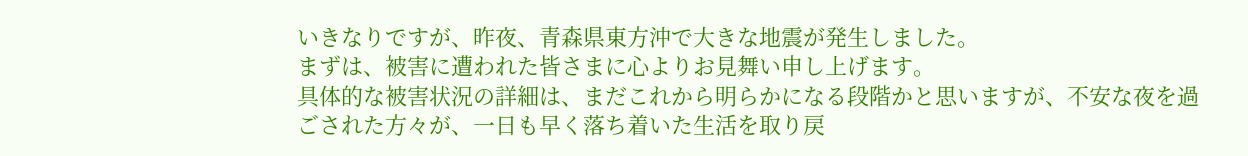いきなりですが、昨夜、青森県東方沖で大きな地震が発生しました。
まずは、被害に遭われた皆さまに心よりお見舞い申し上げます。
具体的な被害状況の詳細は、まだこれから明らかになる段階かと思いますが、不安な夜を過ごされた方々が、一日も早く落ち着いた生活を取り戻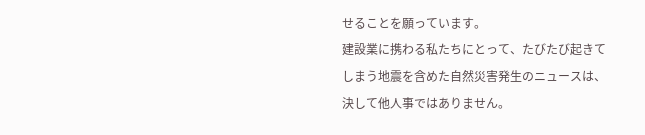せることを願っています。
建設業に携わる私たちにとって、たびたび起きてしまう地震を含めた自然災害発生のニュースは、決して他人事ではありません。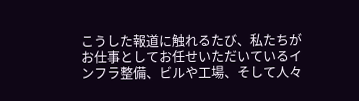こうした報道に触れるたび、私たちがお仕事としてお任せいただいているインフラ整備、ビルや工場、そして人々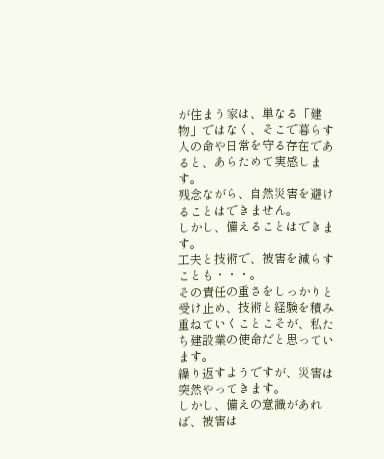が住まう家は、単なる「建物」ではなく、そこで暮らす人の命や日常を守る存在であると、あらためて実感します。
残念ながら、自然災害を避けることはできません。
しかし、備えることはできます。
工夫と技術で、被害を減らすことも・・・。
その責任の重さをしっかりと受け止め、技術と経験を積み重ねていくことこそが、私たち建設業の使命だと思っています。
繰り返すようですが、災害は突然やってきます。
しかし、備えの意識があれば、被害は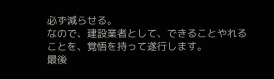必ず減らせる。
なので、建設業者として、できることやれることを、覚悟を持って遂行します。
最後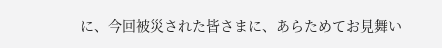に、今回被災された皆さまに、あらためてお見舞い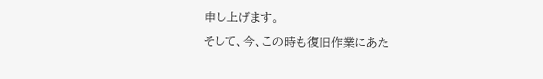申し上げます。
そして、今、この時も復旧作業にあた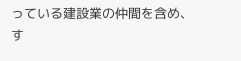っている建設業の仲間を含め、す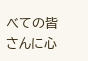べての皆さんに心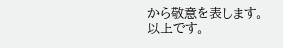から敬意を表します。
以上です。